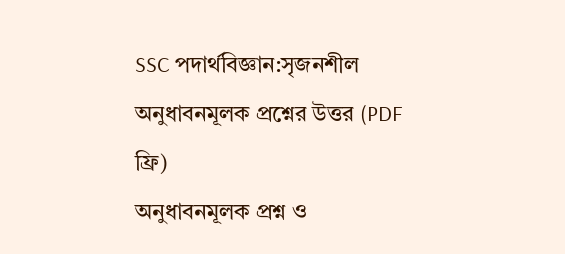SSC পদার্থবিজ্ঞান:সৃজনশীল অনুধাবনমূলক প্রশ্নের উত্তর (PDF ফ্রি)
অনুধাবনমূলক প্রশ্ন ও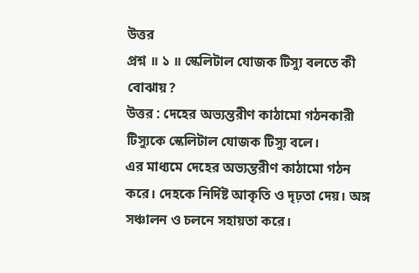উত্তর
প্রশ্ন ॥ ১ ॥ স্কেলিটাল যোজক টিস্যু বলতে কী বোঝায়?
উত্তর : দেহের অভ্যন্তরীণ কাঠামো গঠনকারী টিস্যুকে স্কেলিটাল যোজক টিস্যু বলে।
এর মাধ্যমে দেহের অভ্যন্তরীণ কাঠামো গঠন করে। দেহকে নির্দিষ্ট আকৃতি ও দৃঢ়তা দেয়। অঙ্গ সঞ্চালন ও চলনে সহায়তা করে।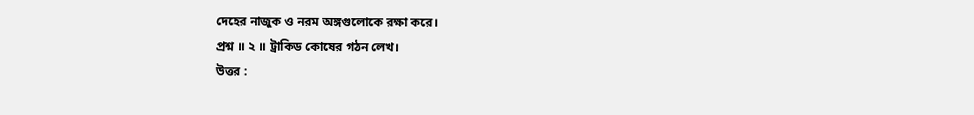দেহের নাজুক ও নরম অঙ্গগুলোকে রক্ষা করে।
প্রশ্ন ॥ ২ ॥ ট্রাকিড কোষের গঠন লেখ।
উত্তর :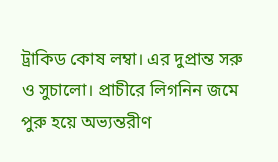ট্রাকিড কোষ লম্বা। এর দুপ্রান্ত সরু ও সুচালো। প্রাচীরে লিগনিন জমে পুরু হয়ে অভ্যন্তরীণ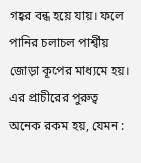গহ্বর বন্ধ হয়ে যায়। ফলে পানির চলাচল পার্শ্বীয় জোড়া কূপের মাধ্যমে হয়।
এর প্রাচীরের পুরুত্ব অনেক রকম হয়, যেমন :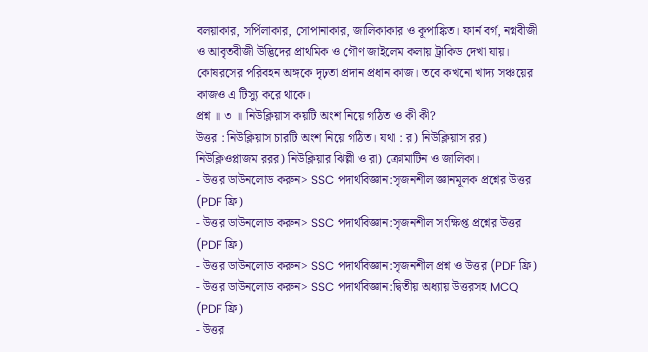বলয়াকার, সর্পিলাকার, সোপানাকার, জালিকাকার ও কূপাঙ্কিত। ফার্ন বর্গ, নগ্নবীজী ও আবৃতবীজী উদ্ভিদের প্রাথমিক ও গৌণ জাইলেম কলায় ট্রাকিড দেখা যায়। কোষরসের পরিবহন অঙ্গকে দৃঢ়তা প্রদান প্রধান কাজ। তবে কখনো খাদ্য সঞ্চয়ের কাজও এ টিস্যু করে থাকে।
প্রশ্ন ॥ ৩ ॥ নিউক্লিয়াস কয়টি অংশ নিয়ে গঠিত ও কী কী?
উত্তর : নিউক্লিয়াস চারটি অংশ নিয়ে গঠিত। যথা : র) নিউক্লিয়াস রর) নিউক্লিওপ্লাজম ররর) নিউক্লিয়ার ঝিল্লী ও রা) ক্রোমাটিন ও জালিকা।
- উত্তর ডাউনলোড করুন> SSC পদার্থবিজ্ঞান:সৃজনশীল জ্ঞানমূলক প্রশ্নের উত্তর (PDF ফ্রি)
- উত্তর ডাউনলোড করুন> SSC পদার্থবিজ্ঞান:সৃজনশীল সংক্ষিপ্ত প্রশ্নের উত্তর (PDF ফ্রি)
- উত্তর ডাউনলোড করুন> SSC পদার্থবিজ্ঞান:সৃজনশীল প্রশ্ন ও উত্তর (PDF ফ্রি)
- উত্তর ডাউনলোড করুন> SSC পদার্থবিজ্ঞান:দ্বিতীয় অধ্যায় উত্তরসহ MCQ (PDF ফ্রি)
- উত্তর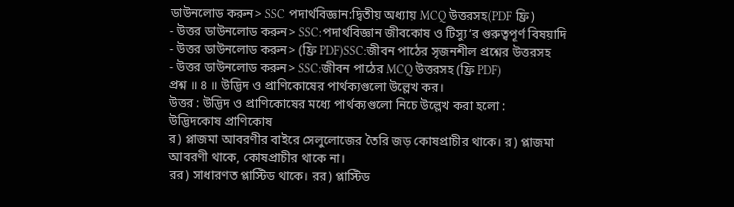ডাউনলোড করুন> SSC পদার্থবিজ্ঞান:দ্বিতীয় অধ্যায় MCQ উত্তরসহ(PDF ফ্রি)
- উত্তর ডাউনলোড করুন> SSC:পদার্থবিজ্ঞান জীবকোষ ও টিস্যু‘র গুরুত্বপূর্ণ বিষয়াদি
- উত্তর ডাউনলোড করুন> (ফ্রি PDF)SSC:জীবন পাঠের সৃজনশীল প্রশ্নের উত্তরসহ
- উত্তর ডাউনলোড করুন> SSC:জীবন পাঠের MCQ উত্তরসহ (ফ্রি PDF)
প্রশ্ন ॥ ৪ ॥ উদ্ভিদ ও প্রাণিকোষের পার্থক্যগুলো উল্লেখ কর।
উত্তর : উদ্ভিদ ও প্রাণিকোষের মধ্যে পার্থক্যগুলো নিচে উল্লেখ করা হলো :
উদ্ভিদকোষ প্রাণিকোষ
র) প্লাজমা আবরণীর বাইরে সেলুলোজের তৈরি জড় কোষপ্রাচীর থাকে। র) প্লাজমা আবরণী থাকে, কোষপ্রাচীর থাকে না।
রর) সাধারণত প্লাস্টিড থাকে। রর) প্লাস্টিড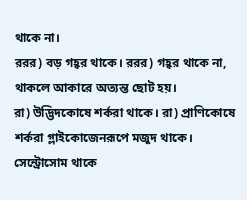থাকে না।
ররর) বড় গহ্বর থাকে। ররর) গহ্বর থাকে না, থাকলে আকারে অত্যন্ত ছোট হয়।
রা) উদ্ভিদকোষে শর্করা থাকে। রা) প্রাণিকোষে শর্করা গ্লাইকোজেনরূপে মজুদ থাকে।
সেন্ট্রোসোম থাকে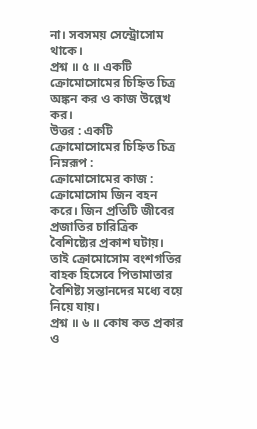না। সবসময় সেন্ট্রোসোম থাকে।
প্রশ্ন ॥ ৫ ॥ একটি ক্রোমোসোমের চিহ্নিত চিত্র অঙ্কন কর ও কাজ উল্লেখ কর।
উত্তর : একটি ক্রোমোসোমের চিহ্নিত চিত্র নিম্নরূপ :
ক্রোমোসোমের কাজ : ক্রোমোসোম জিন বহন করে। জিন প্রতিটি জীবের প্রজাতির চারিত্রিক বৈশিষ্ট্যের প্রকাশ ঘটায়। তাই ক্রোমোসোম বংশগতির বাহক হিসেবে পিতামাতার বৈশিষ্ট্য সন্তানদের মধ্যে বয়ে নিয়ে যায়।
প্রশ্ন ॥ ৬ ॥ কোষ কত প্রকার ও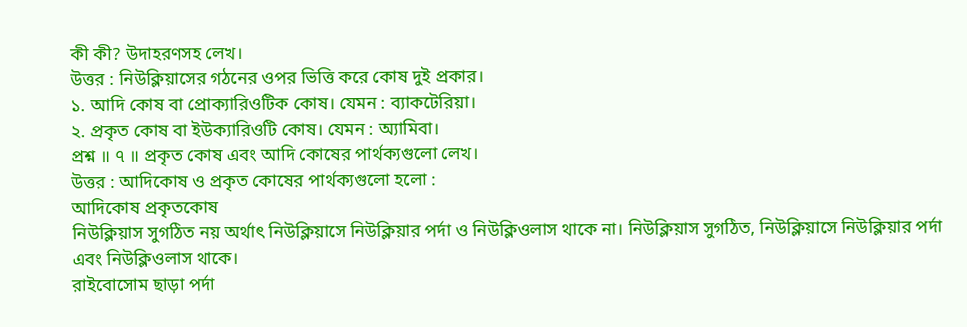কী কী? উদাহরণসহ লেখ।
উত্তর : নিউক্লিয়াসের গঠনের ওপর ভিত্তি করে কোষ দুই প্রকার।
১. আদি কোষ বা প্রোক্যারিওটিক কোষ। যেমন : ব্যাকটেরিয়া।
২. প্রকৃত কোষ বা ইউক্যারিওটি কোষ। যেমন : অ্যামিবা।
প্রশ্ন ॥ ৭ ॥ প্রকৃত কোষ এবং আদি কোষের পার্থক্যগুলো লেখ।
উত্তর : আদিকোষ ও প্রকৃত কোষের পার্থক্যগুলো হলো :
আদিকোষ প্রকৃতকোষ
নিউক্লিয়াস সুগঠিত নয় অর্থাৎ নিউক্লিয়াসে নিউক্লিয়ার পর্দা ও নিউক্লিওলাস থাকে না। নিউক্লিয়াস সুগঠিত, নিউক্লিয়াসে নিউক্লিয়ার পর্দা এবং নিউক্লিওলাস থাকে।
রাইবোসোম ছাড়া পর্দা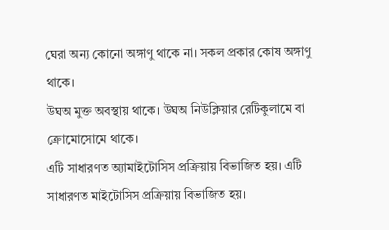ঘেরা অন্য কোনো অঙ্গাণু থাকে না। সকল প্রকার কোষ অঙ্গাণু থাকে।
উঘঅ মুক্ত অবস্থায় থাকে। উঘঅ নিউক্লিয়ার রেটিকুলামে বা ক্রোমোসোমে থাকে।
এটি সাধারণত অ্যামাইটোসিস প্রক্রিয়ায় বিভাজিত হয়। এটি সাধারণত মাইটোসিস প্রক্রিয়ায় বিভাজিত হয়।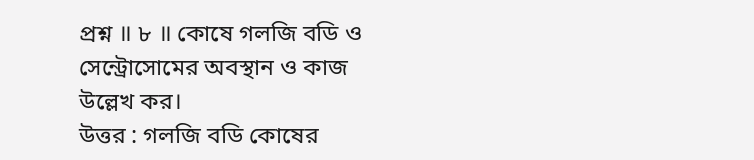প্রশ্ন ॥ ৮ ॥ কোষে গলজি বডি ও সেন্ট্রোসোমের অবস্থান ও কাজ উল্লেখ কর।
উত্তর : গলজি বডি কোষের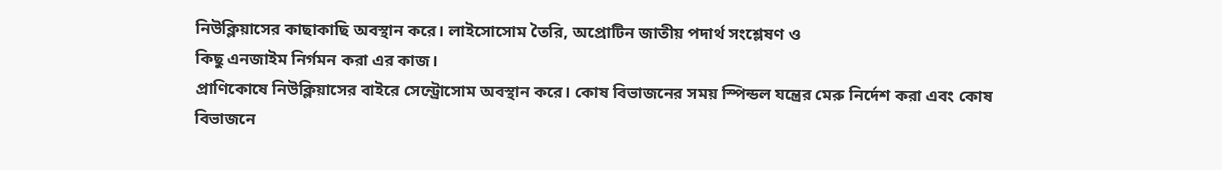নিউক্লিয়াসের কাছাকাছি অবস্থান করে। লাইসোসোম তৈরি, অপ্রোটিন জাতীয় পদার্থ সংশ্লেষণ ও
কিছু এনজাইম নির্গমন করা এর কাজ।
প্রাণিকোষে নিউক্লিয়াসের বাইরে সেন্ট্রোসোম অবস্থান করে। কোষ বিভাজনের সময় স্পিন্ডল যন্ত্রের মেরু নির্দেশ করা এবং কোষ বিভাজনে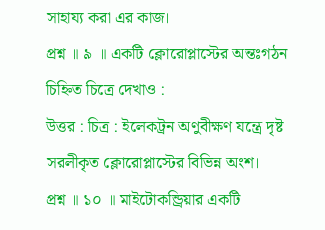সাহায্য করা এর কাজ।
প্রশ্ন ॥ ৯ ॥ একটি ক্লোরোপ্লাস্টের অন্তঃগঠন চিহ্নিত চিত্রে দেখাও :
উত্তর : চিত্র : ইলেকট্রন অণুবীক্ষণ যন্ত্রে দৃষ্ট
সরলীকৃত ক্লোরোপ্লাস্টের বিভিন্ন অংশ।
প্রশ্ন ॥ ১০ ॥ মাইটোকন্ড্রিয়ার একটি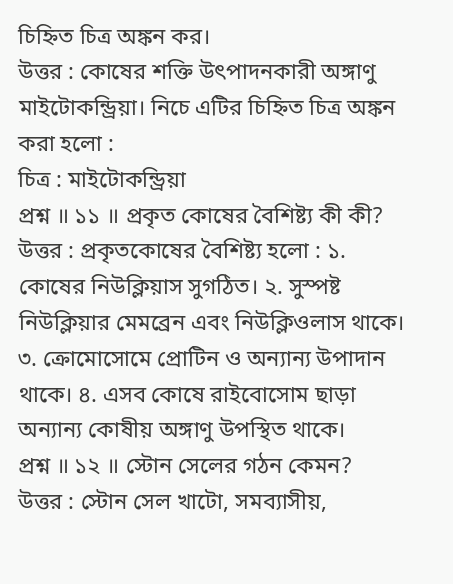চিহ্নিত চিত্র অঙ্কন কর।
উত্তর : কোষের শক্তি উৎপাদনকারী অঙ্গাণু মাইটোকন্ড্রিয়া। নিচে এটির চিহ্নিত চিত্র অঙ্কন করা হলো :
চিত্র : মাইটোকন্ড্রিয়া
প্রশ্ন ॥ ১১ ॥ প্রকৃত কোষের বৈশিষ্ট্য কী কী?
উত্তর : প্রকৃতকোষের বৈশিষ্ট্য হলো : ১. কোষের নিউক্লিয়াস সুগঠিত। ২. সুস্পষ্ট নিউক্লিয়ার মেমব্রেন এবং নিউক্লিওলাস থাকে। ৩. ক্রোমোসোমে প্রোটিন ও অন্যান্য উপাদান থাকে। ৪. এসব কোষে রাইবোসোম ছাড়া অন্যান্য কোষীয় অঙ্গাণু উপস্থিত থাকে।
প্রশ্ন ॥ ১২ ॥ স্টোন সেলের গঠন কেমন?
উত্তর : স্টোন সেল খাটো, সমব্যাসীয়,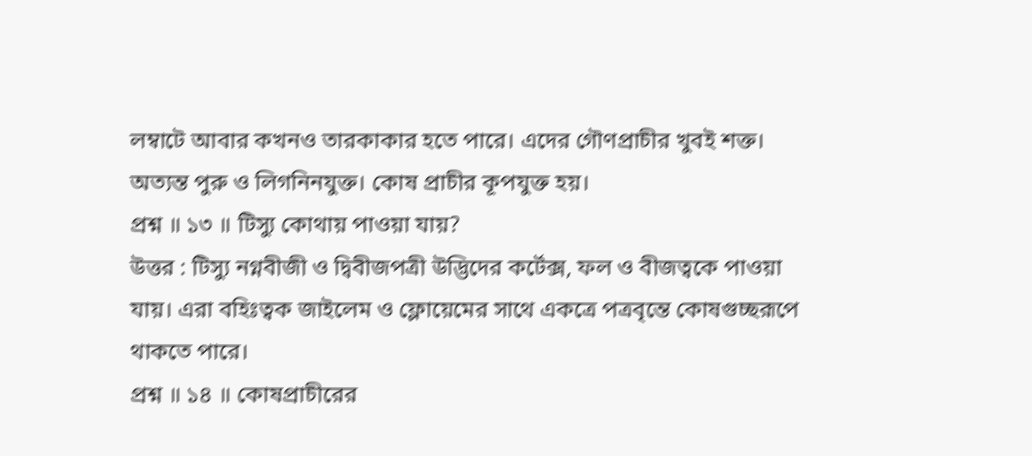লম্বাটে আবার কখনও তারকাকার হতে পারে। এদের গৌণপ্রাচীর খুবই শক্ত। অত্যন্ত পুরু ও লিগনিনযুক্ত। কোষ প্রাচীর কূপযুক্ত হয়।
প্রশ্ন ॥ ১৩ ॥ টিস্যু কোথায় পাওয়া যায়?
উত্তর : টিস্যু নগ্নবীজী ও দ্বিবীজপত্রী উদ্ভিদের কর্টেক্স, ফল ও বীজত্বকে পাওয়া যায়। এরা বহিঃত্বক জাইলেম ও ফ্লোয়েমের সাথে একত্রে পত্রবৃন্তে কোষগুচ্ছরূপে থাকতে পারে।
প্রশ্ন ॥ ১৪ ॥ কোষপ্রাচীরের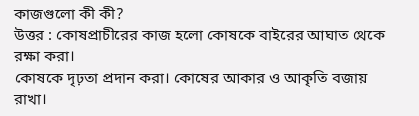কাজগুলো কী কী?
উত্তর : কোষপ্রাচীরের কাজ হলো কোষকে বাইরের আঘাত থেকে রক্ষা করা।
কোষকে দৃঢ়তা প্রদান করা। কোষের আকার ও আকৃতি বজায় রাখা।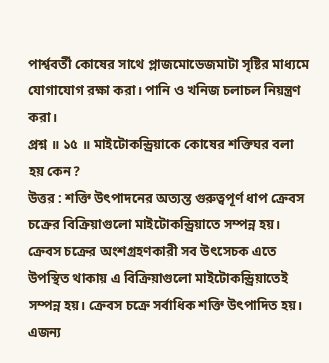পার্শ্ববর্তী কোষের সাথে প্লাজমোডেজমাটা সৃষ্টির মাধ্যমে যোগাযোগ রক্ষা করা। পানি ও খনিজ চলাচল নিয়ন্ত্রণ করা।
প্রশ্ন ॥ ১৫ ॥ মাইটোকন্ড্রিয়াকে কোষের শক্তিঘর বলা হয় কেন?
উত্তর : শক্তি উৎপাদনের অত্যন্ত গুরুত্বপূর্ণ ধাপ ক্রেবস চক্রের বিক্রিয়াগুলো মাইটোকন্ড্রিয়াতে সম্পন্ন হয়।
ক্রেবস চক্রের অংশগ্রহণকারী সব উৎসেচক এতে উপস্থিত থাকায় এ বিক্রিয়াগুলো মাইটোকন্ড্রিয়াতেই সম্পন্ন হয়। ক্রেবস চক্রে সর্বাধিক শক্তি উৎপাদিত হয়। এজন্য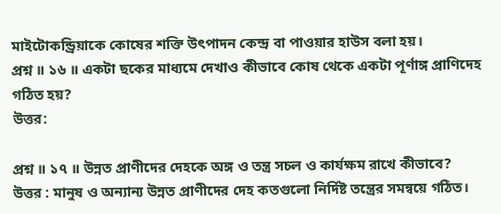মাইটোকন্ড্রিয়াকে কোষের শক্তি উৎপাদন কেন্দ্র বা পাওয়ার হাউস বলা হয়।
প্রশ্ন ॥ ১৬ ॥ একটা ছকের মাধ্যমে দেখাও কীভাবে কোষ থেকে একটা পূর্ণাঙ্গ প্রাণিদেহ গঠিত হয়?
উত্তর:

প্রশ্ন ॥ ১৭ ॥ উন্নত প্রাণীদের দেহকে অঙ্গ ও তন্ত্র সচল ও কার্যক্ষম রাখে কীভাবে?
উত্তর : মানুষ ও অন্যান্য উন্নত প্রাণীদের দেহ কতগুলো নির্দিষ্ট তন্ত্রের সমন্বয়ে গঠিত।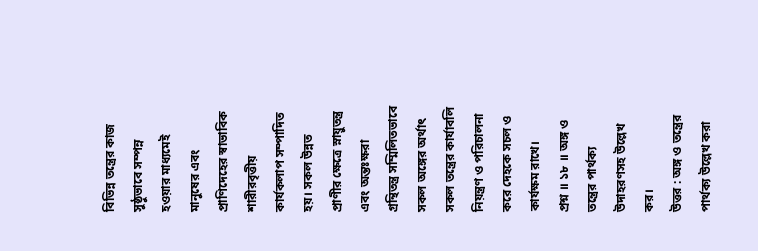বিভিন্ন তন্ত্রের কাজ সুষ্ঠুভাবে সম্পন্ন হওয়ার মাধ্যমেই মানুষের এবং প্রাণিদেহের স্বাভাবিক শারীরবৃত্তীয় কার্যকলাপ সম্পাদিত হয়। সকল উন্নত প্রাণীর ক্ষেত্রে স্নায়ুতন্ত্র এবং অন্তঃক্ষরা গ্রন্থিতন্ত্র সম্মিলিতভাবে সকল অঙ্গের অর্থাৎ সকল তন্ত্রের কার্যাবলি নিয়ন্ত্রণ ও পরিচালনা করে দেহকে সচল ও কার্যক্ষম রাখে।
প্রশ্ন ॥ ১৮ ॥ অঙ্গ ও তন্ত্রের পার্থক্য উদাহরণসহ উল্লেখ কর।
উত্তর : অঙ্গ ও তন্ত্রের পার্থক্য উল্লেখ করা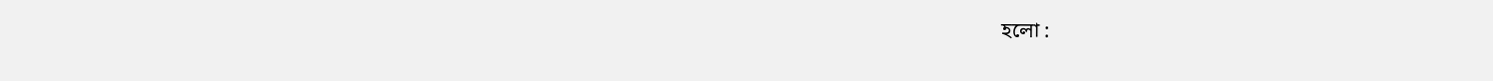হলো :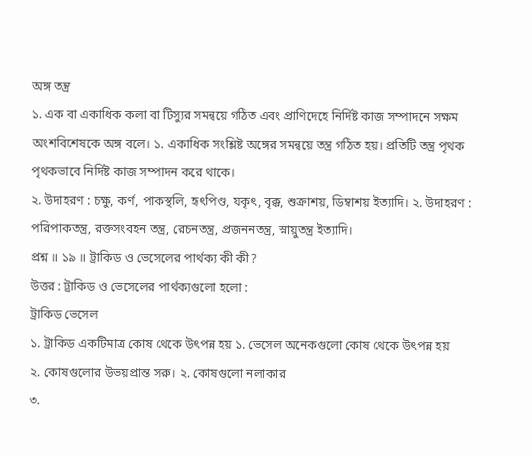অঙ্গ তন্ত্র
১. এক বা একাধিক কলা বা টিস্যুর সমন্বয়ে গঠিত এবং প্রাণিদেহে নির্দিষ্ট কাজ সম্পাদনে সক্ষম অংশবিশেষকে অঙ্গ বলে। ১. একাধিক সংশ্লিষ্ট অঙ্গের সমন্বয়ে তন্ত্র গঠিত হয়। প্রতিটি তন্ত্র পৃথক পৃথকভাবে নির্দিষ্ট কাজ সম্পাদন করে থাকে।
২. উদাহরণ : চক্ষু, কর্ণ, পাকস্থলি, হৃৎপিণ্ড, যকৃৎ, বৃক্ক, শুক্রাশয়, ডিম্বাশয় ইত্যাদি। ২. উদাহরণ : পরিপাকতন্ত্র, রক্তসংবহন তন্ত্র, রেচনতন্ত্র, প্রজননতন্ত্র, স্নায়ুতন্ত্র ইত্যাদি।
প্রশ্ন ॥ ১৯ ॥ ট্রাকিড ও ভেসেলের পার্থক্য কী কী?
উত্তর : ট্রাকিড ও ভেসেলের পার্থক্যগুলো হলো :
ট্রাকিড ভেসেল
১. ট্রাকিড একটিমাত্র কোষ থেকে উৎপন্ন হয় ১. ভেসেল অনেকগুলো কোষ থেকে উৎপন্ন হয়
২. কোষগুলোর উভয়প্রান্ত সরু। ২. কোষগুলো নলাকার
৩.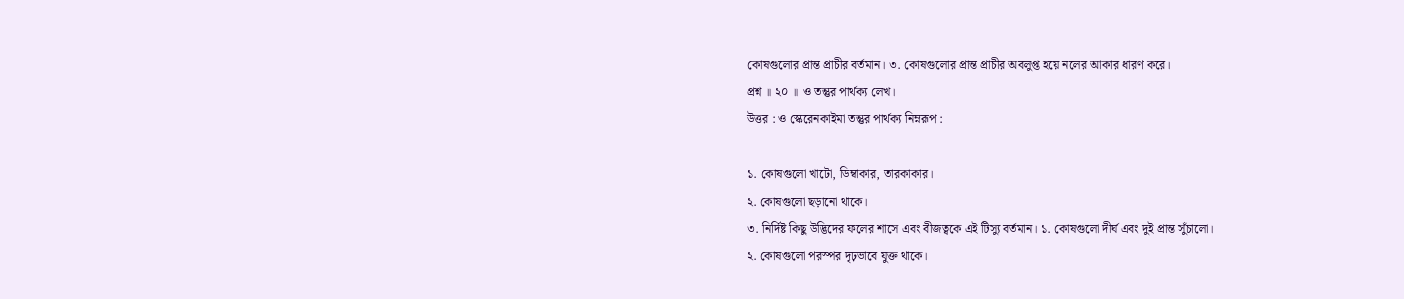কোষগুলোর প্রান্ত প্রাচীর বর্তমান। ৩. কোষগুলোর প্রান্ত প্রাচীর অবলুপ্ত হয়ে নলের আকার ধারণ করে।
প্রশ্ন ॥ ২০ ॥ ও তন্তুর পার্থক্য লেখ।
উত্তর : ও স্কেরেনকাইমা তন্তুর পার্থক্য নিম্নরূপ :

১. কোষগুলো খাটো, ডিম্বাকার, তারকাকার।
২. কোষগুলো ছড়ানো থাকে।
৩. নির্দিষ্ট কিছু উদ্ভিদের ফলের শাসে এবং বীজত্বকে এই টিস্যু বর্তমান। ১. কোষগুলো দীর্ঘ এবং দুই প্রান্ত সুঁচালো।
২. কোষগুলো পরস্পর দৃঢ়ভাবে যুক্ত থাকে।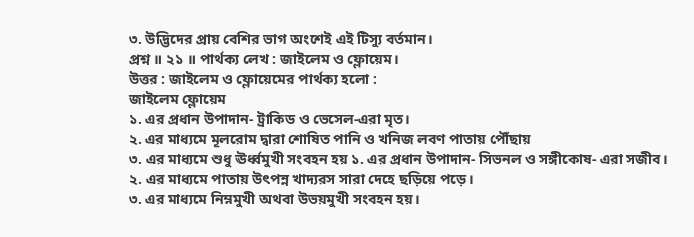৩. উদ্ভিদের প্রায় বেশির ভাগ অংশেই এই টিস্যু বর্তমান।
প্রশ্ন ॥ ২১ ॥ পার্থক্য লেখ : জাইলেম ও ফ্লোয়েম।
উত্তর : জাইলেম ও ফ্লোয়েমের পার্থক্য হলো :
জাইলেম ফ্লোয়েম
১. এর প্রধান উপাদান- ট্রাকিড ও ভেসেল-এরা মৃত।
২. এর মাধ্যমে মূলরোম দ্বারা শোষিত পানি ও খনিজ লবণ পাতায় পৌঁছায়
৩. এর মাধ্যমে শুধু ঊর্ধ্বমুখী সংবহন হয় ১. এর প্রধান উপাদান- সিভনল ও সঙ্গীকোষ- এরা সজীব।
২. এর মাধ্যমে পাতায় উৎপন্ন খাদ্যরস সারা দেহে ছড়িয়ে পড়ে।
৩. এর মাধ্যমে নিম্নমুখী অথবা উভয়মুখী সংবহন হয়।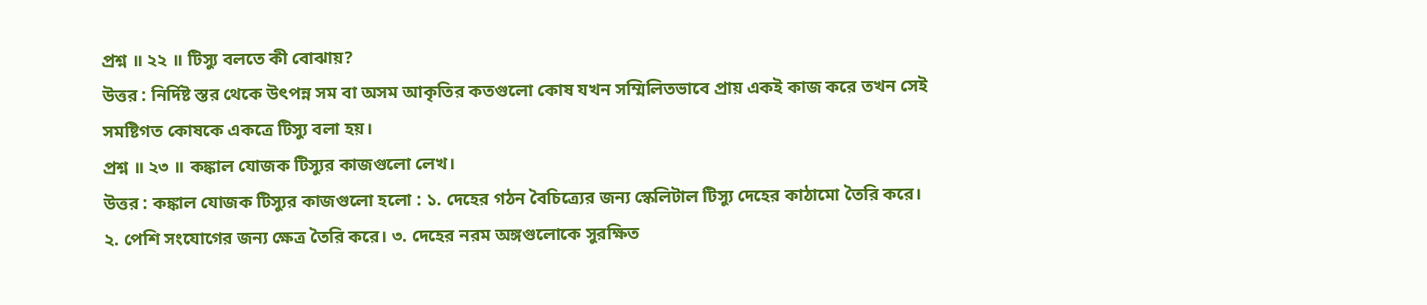প্রশ্ন ॥ ২২ ॥ টিস্যু বলতে কী বোঝায়?
উত্তর : নির্দিষ্ট স্তর থেকে উৎপন্ন সম বা অসম আকৃতির কতগুলো কোষ যখন সম্মিলিতভাবে প্রায় একই কাজ করে তখন সেই সমষ্টিগত কোষকে একত্রে টিস্যু বলা হয়।
প্রশ্ন ॥ ২৩ ॥ কঙ্কাল যোজক টিস্যুর কাজগুলো লেখ।
উত্তর : কঙ্কাল যোজক টিস্যুর কাজগুলো হলো : ১. দেহের গঠন বৈচিত্র্যের জন্য স্কেলিটাল টিস্যু দেহের কাঠামো তৈরি করে।
২. পেশি সংযোগের জন্য ক্ষেত্র তৈরি করে। ৩. দেহের নরম অঙ্গগুলোকে সুরক্ষিত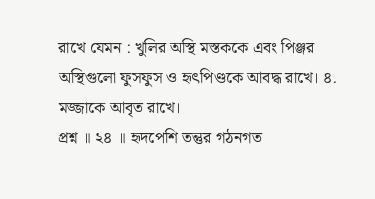রাখে যেমন : খুলির অস্থি মস্তককে এবং পিঞ্জর অস্থিগুলো ফুসফুস ও হৃৎপিণ্ডকে আবদ্ধ রাখে। ৪. মজ্জাকে আবৃত রাখে।
প্রশ্ন ॥ ২৪ ॥ হৃদপেশি তন্তুর গঠনগত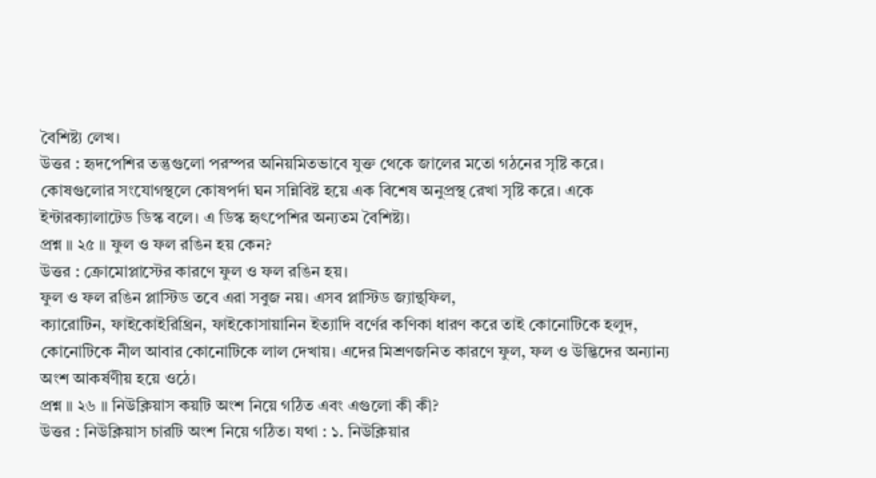বৈশিষ্ট্য লেখ।
উত্তর : হৃদপেশির তন্তুগুলো পরস্পর অনিয়মিতভাবে যুক্ত থেকে জালের মতো গঠনের সৃষ্টি করে।
কোষগুলোর সংযোগস্থলে কোষপর্দা ঘন সন্নিবিষ্ট হয়ে এক বিশেষ অনুপ্রস্থ রেখা সৃষ্টি করে। একে ইন্টারক্যালাটেড ডিস্ক বলে। এ ডিস্ক হৃৎপেশির অন্যতম বৈশিষ্ট্য।
প্রশ্ন ॥ ২৫ ॥ ফুল ও ফল রঙিন হয় কেন?
উত্তর : ক্রোমোপ্লাস্টের কারণে ফুল ও ফল রঙিন হয়।
ফুল ও ফল রঙিন প্লাস্টিড তবে এরা সবুজ নয়। এসব প্লাস্টিড জ্যান্থফিল,
ক্যারোটিন, ফাইকোইরিথ্রিন, ফাইকোসায়ানিন ইত্যাদি বর্ণের কণিকা ধারণ করে তাই কোনোটিকে হলুদ, কোনোটিকে নীল আবার কোনোটিকে লাল দেখায়। এদের মিশ্রণজনিত কারণে ফুল, ফল ও উদ্ভিদের অন্যান্য অংশ আকর্ষণীয় হয়ে ওঠে।
প্রশ্ন ॥ ২৬ ॥ নিউক্লিয়াস কয়টি অংশ নিয়ে গঠিত এবং এগুলো কী কী?
উত্তর : নিউক্লিয়াস চারটি অংশ নিয়ে গঠিত। যথা : ১. নিউক্লিয়ার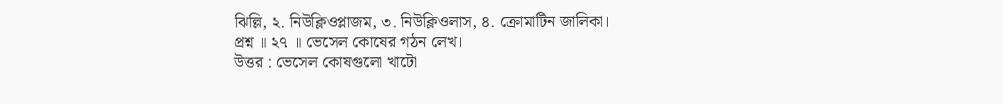ঝিল্লি, ২. নিউক্লিওপ্লাজম, ৩. নিউক্লিওলাস, ৪. ক্রোমাটিন জালিকা।
প্রশ্ন ॥ ২৭ ॥ ভেসেল কোষের গঠন লেখ।
উত্তর : ভেসেল কোষগুলো খাটো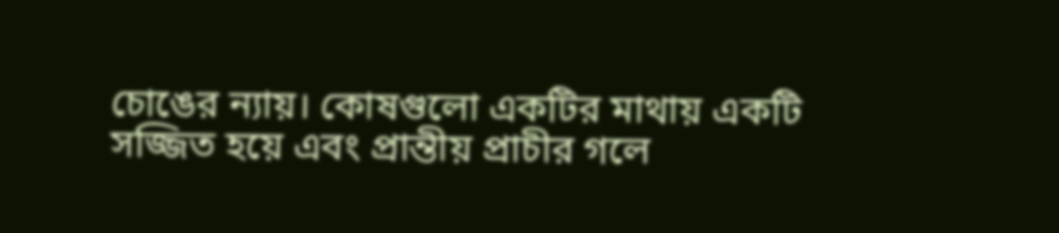চোঙের ন্যায়। কোষগুলো একটির মাথায় একটি সজ্জিত হয়ে এবং প্রান্তীয় প্রাচীর গলে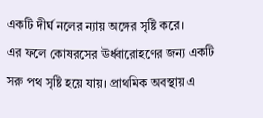একটি দীর্ঘ নলের ন্যায় অঙ্গের সৃষ্টি করে।
এর ফলে কোষরসের ঊর্ধ্বারোহণের জন্য একটি সরু পথ সৃষ্টি হয়ে যায়। প্রাথমিক অবস্থায় এ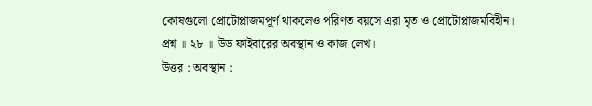কোষগুলো প্রোটোপ্লাজমপূর্ণ থাকলেও পরিণত বয়সে এরা মৃত ও প্রোটোপ্লাজমবিহীন।
প্রশ্ন ॥ ২৮ ॥ উড ফাইবারের অবস্থান ও কাজ লেখ।
উত্তর : অবস্থান :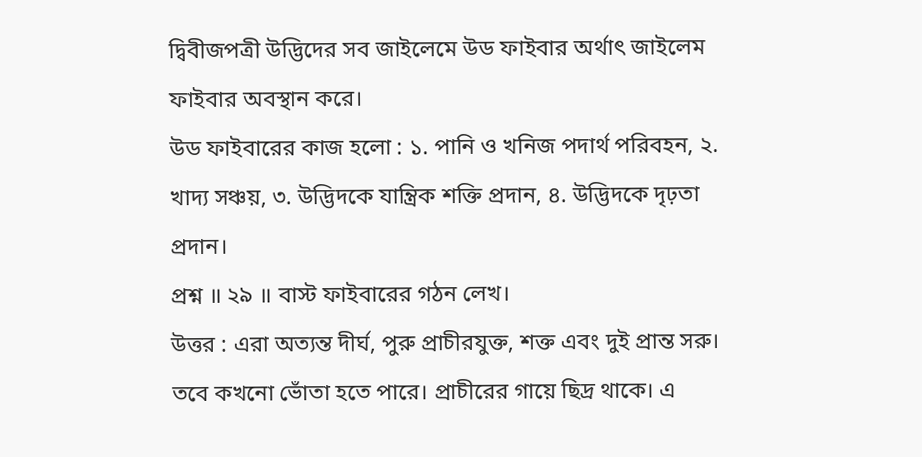দ্বিবীজপত্রী উদ্ভিদের সব জাইলেমে উড ফাইবার অর্থাৎ জাইলেম ফাইবার অবস্থান করে।
উড ফাইবারের কাজ হলো : ১. পানি ও খনিজ পদার্থ পরিবহন, ২. খাদ্য সঞ্চয়, ৩. উদ্ভিদকে যান্ত্রিক শক্তি প্রদান, ৪. উদ্ভিদকে দৃঢ়তা প্রদান।
প্রশ্ন ॥ ২৯ ॥ বাস্ট ফাইবারের গঠন লেখ।
উত্তর : এরা অত্যন্ত দীর্ঘ, পুরু প্রাচীরযুক্ত, শক্ত এবং দুই প্রান্ত সরু। তবে কখনো ভোঁতা হতে পারে। প্রাচীরের গায়ে ছিদ্র থাকে। এ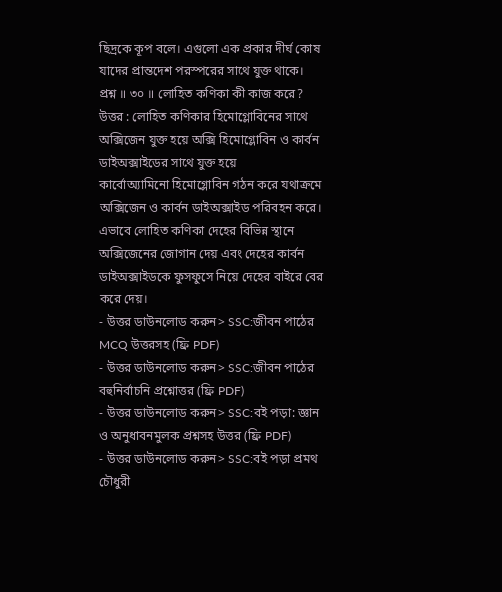ছিদ্রকে কূপ বলে। এগুলো এক প্রকার দীর্ঘ কোষ যাদের প্রান্তদেশ পরস্পরের সাথে যুক্ত থাকে।
প্রশ্ন ॥ ৩০ ॥ লোহিত কণিকা কী কাজ করে?
উত্তর : লোহিত কণিকার হিমোগ্লোবিনের সাথে অক্সিজেন যুক্ত হয়ে অক্সি হিমোগ্লোবিন ও কার্বন ডাইঅক্সাইডের সাথে যুক্ত হয়ে
কার্বোঅ্যামিনো হিমোগ্লোবিন গঠন করে যথাক্রমে অক্সিজেন ও কার্বন ডাইঅক্সাইড পরিবহন করে। এভাবে লোহিত কণিকা দেহের বিভিন্ন স্থানে অক্সিজেনের জোগান দেয় এবং দেহের কার্বন ডাইঅক্সাইডকে ফুসফুসে নিয়ে দেহের বাইরে বের করে দেয়।
- উত্তর ডাউনলোড করুন> SSC:জীবন পাঠের MCQ উত্তরসহ (ফ্রি PDF)
- উত্তর ডাউনলোড করুন> SSC:জীবন পাঠের বহুনির্বাচনি প্রশ্নোত্তর (ফ্রি PDF)
- উত্তর ডাউনলোড করুন> SSC:বই পড়া: জ্ঞান ও অনুধাবনমুলক প্রশ্নসহ উত্তর (ফ্রি PDF)
- উত্তর ডাউনলোড করুন> SSC:বই পড়া প্রমথ চৌধুরী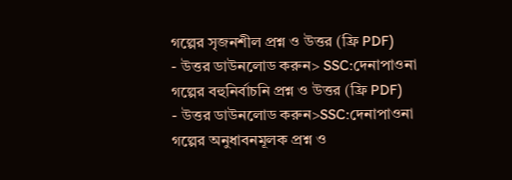গল্পের সৃজনশীল প্রশ্ন ও উত্তর (ফ্রি PDF)
- উত্তর ডাউনলোড করুন> SSC:দেনাপাওনা গল্পের বহুনির্বাচনি প্রশ্ন ও উত্তর (ফ্রি PDF)
- উত্তর ডাউনলোড করুন>SSC:দেনাপাওনা গল্পের অনুধাবনমূলক প্রশ্ন ও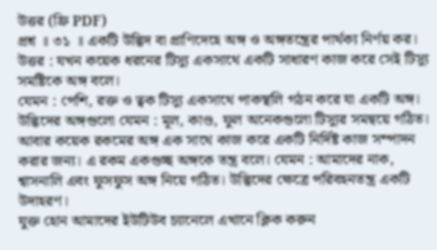উত্তর (ফ্রি PDF)
প্রশ্ন ॥ ৩১ ॥ একটি উদ্ভিদ বা প্রাণিদেহে অঙ্গ ও অঙ্গতন্ত্রের পার্থক্য নির্ণয় কর।
উত্তর : যখন কয়েক ধরনের টিস্যু একসাথে একটি সাধারণ কাজ করে সেই টিস্যু সমষ্টিকে অঙ্গ বলে।
যেমন : পেশি, রক্ত ও ত্বক টিস্যু একসাথে পাকস্থলি গঠন করে যা একটি অঙ্গ। উদ্ভিদের অঙ্গগুলো যেমন : মূল, কাণ্ড, ফুল অনেকগুলো টিস্যুর সমন্বয়ে গঠিত।
আবার কয়েক রকমের অঙ্গ এক সাথে কাজ করে একটি নির্দিষ্ট কাজ সম্পাদন করার জন্য। এ রকম একগুচ্ছ অঙ্গকে তন্ত্র বলে। যেমন : আমাদের নাক, শ্বাসনালি এবং ফুসফুস অঙ্গ নিয়ে গঠিত। উদ্ভিদের ক্ষেত্রে পরিবহনতন্ত্র একটি উদাহরণ।
যুক্ত হোন আমাদের ইউটিউব চ্যানেলে এখানে ক্লিক করুন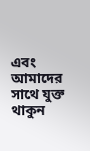এবং আমাদের সাথে যুক্ত থাকুন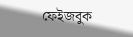ফেইজবুক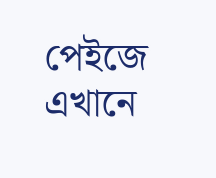পেইজে এখানে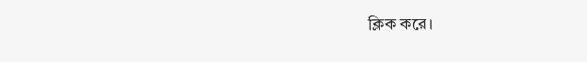ক্লিক করে।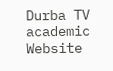Durba TV academic Website